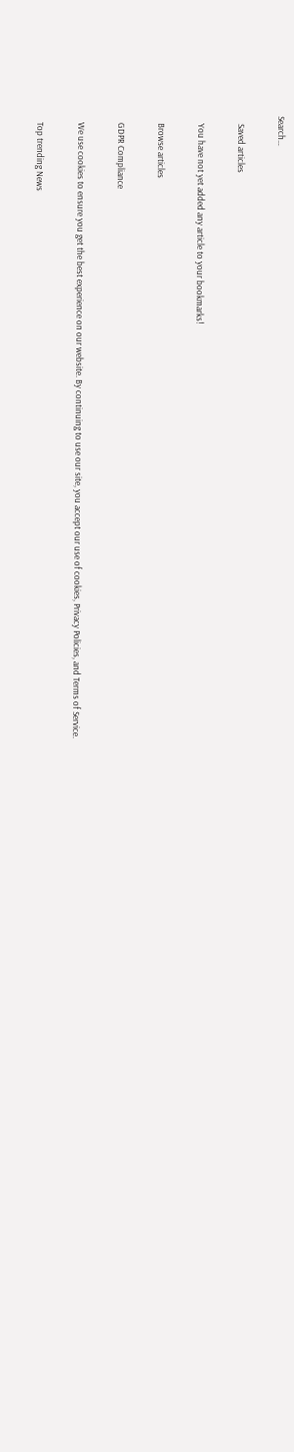Search…

    Saved articles

    You have not yet added any article to your bookmarks!

    Browse articles

    GDPR Compliance

    We use cookies to ensure you get the best experience on our website. By continuing to use our site, you accept our use of cookies, Privacy Policies, and Terms of Service.

    Top trending News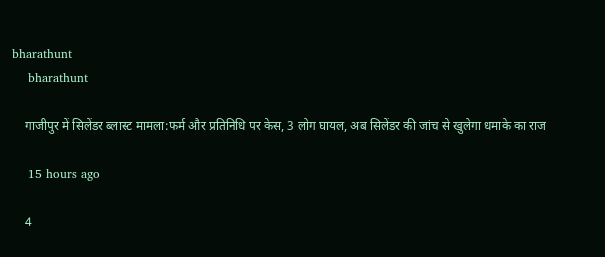bharathunt
    bharathunt

    गाजीपुर में सिलेंडर ब्लास्ट मामला:फर्म और प्रतिनिधि पर केस, 3 लोग घायल, अब सिलेंडर की जांच से खुलेगा धमाके का राज

    15 hours ago

    4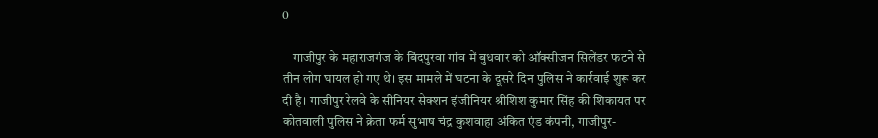0

    गाजीपुर के महाराजगंज के बिंदपुरवा गांव में बुधवार को ऑक्सीजन सिलेंडर फटने से तीन लोग घायल हो गए थे। इस मामले में घटना के दूसरे दिन पुलिस ने कार्रवाई शुरू कर दी है। गाजीपुर रेलवे के सीनियर सेक्शन इंजीनियर श्रीशिश कुमार सिंह की शिकायत पर कोतवाली पुलिस ने क्रेता फर्म सुभाष चंद्र कुशवाहा अंकित एंड कंपनी, गाजीपुर-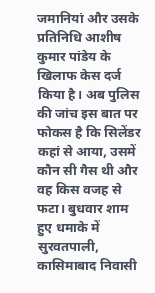जमानियां और उसके प्रतिनिधि आशीष कुमार पांडेय के खिलाफ केस दर्ज किया है। अब पुलिस की जांच इस बात पर फोकस है कि सिलेंडर कहां से आया, उसमें कौन सी गैस थी और वह किस वजह से फटा। बुधवार शाम हुए धमाके में सुरवतपाली, कासिमाबाद निवासी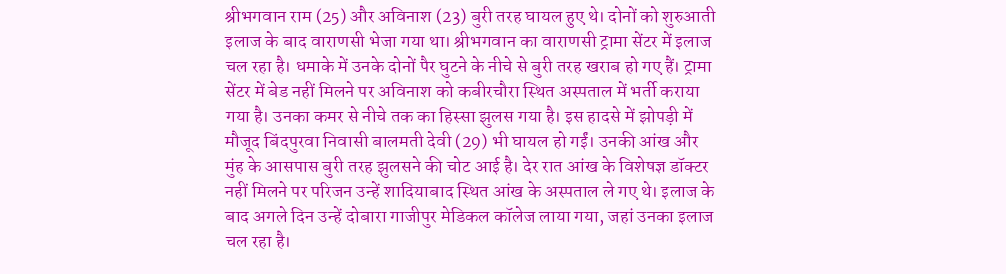श्रीभगवान राम (25) और अविनाश (23) बुरी तरह घायल हुए थे। दोनों को शुरुआती इलाज के बाद वाराणसी भेजा गया था। श्रीभगवान का वाराणसी ट्रामा सेंटर में इलाज चल रहा है। धमाके में उनके दोनों पैर घुटने के नीचे से बुरी तरह खराब हो गए हैं। ट्रामा सेंटर में बेड नहीं मिलने पर अविनाश को कबीरचौरा स्थित अस्पताल में भर्ती कराया गया है। उनका कमर से नीचे तक का हिस्सा झुलस गया है। इस हादसे में झोपड़ी में मौजूद बिंदपुरवा निवासी बालमती देवी (29) भी घायल हो गईं। उनकी आंख और मुंह के आसपास बुरी तरह झुलसने की चोट आई है। देर रात आंख के विशेषज्ञ डॉक्टर नहीं मिलने पर परिजन उन्हें शादियाबाद स्थित आंख के अस्पताल ले गए थे। इलाज के बाद अगले दिन उन्हें दोबारा गाजीपुर मेडिकल कॉलेज लाया गया, जहां उनका इलाज चल रहा है।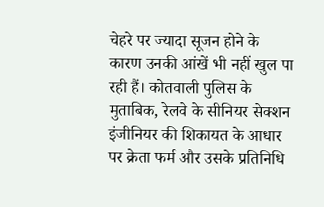चेहरे पर ज्यादा सूजन होने के कारण उनकी आंखें भी नहीं खुल पा रही हैं। कोतवाली पुलिस के मुताबिक, रेलवे के सीनियर सेक्शन इंजीनियर की शिकायत के आधार पर क्रेता फर्म और उसके प्रतिनिधि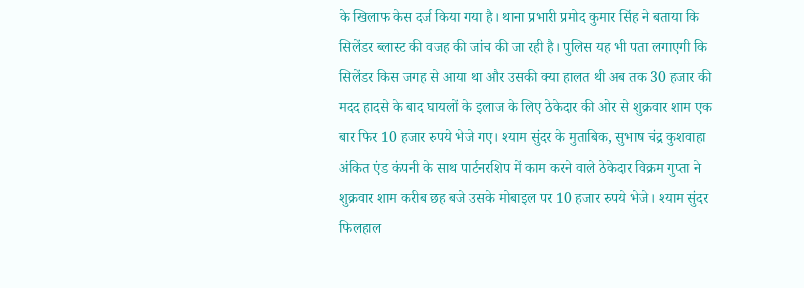के खिलाफ केस दर्ज किया गया है। थाना प्रभारी प्रमोद कुमार सिंह ने बताया कि सिलेंडर ब्लास्ट की वजह की जांच की जा रही है। पुलिस यह भी पता लगाएगी कि सिलेंडर किस जगह से आया था और उसकी क्या हालत थी अब तक 30 हजार की मदद हादसे के बाद घायलों के इलाज के लिए ठेकेदार की ओर से शुक्रवार शाम एक बार फिर 10 हजार रुपये भेजे गए। श्याम सुंदर के मुताबिक, सुभाष चंद्र कुशवाहा अंकित एंड कंपनी के साथ पार्टनरशिप में काम करने वाले ठेकेदार विक्रम गुप्ता ने शुक्रवार शाम करीब छह बजे उसके मोबाइल पर 10 हजार रुपये भेजे। श्याम सुंदर फिलहाल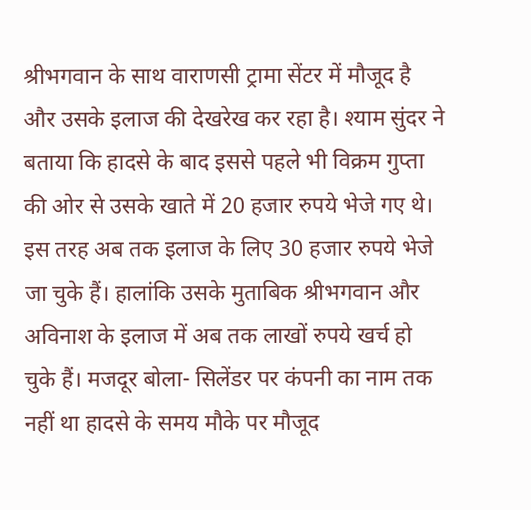श्रीभगवान के साथ वाराणसी ट्रामा सेंटर में मौजूद है और उसके इलाज की देखरेख कर रहा है। श्याम सुंदर ने बताया कि हादसे के बाद इससे पहले भी विक्रम गुप्ता की ओर से उसके खाते में 20 हजार रुपये भेजे गए थे। इस तरह अब तक इलाज के लिए 30 हजार रुपये भेजे जा चुके हैं। हालांकि उसके मुताबिक श्रीभगवान और अविनाश के इलाज में अब तक लाखों रुपये खर्च हो चुके हैं। मजदूर बोला- सिलेंडर पर कंपनी का नाम तक नहीं था हादसे के समय मौके पर मौजूद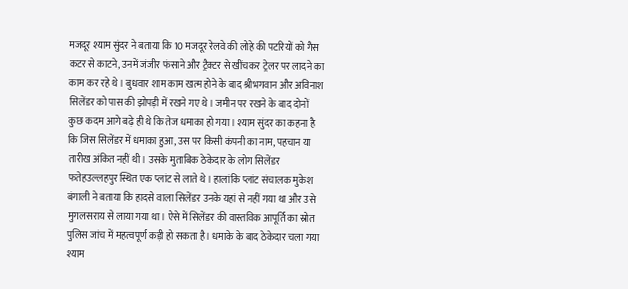मजदूर श्याम सुंदर ने बताया कि 10 मजदूर रेलवे की लोहे की पटरियों को गैस कटर से काटने, उनमें जंजीर फंसाने और ट्रैक्टर से खींचकर ट्रेलर पर लादने का काम कर रहे थे। बुधवार शाम काम खत्म होने के बाद श्रीभगवान और अविनाश सिलेंडर को पास की झोपड़ी में रखने गए थे। जमीन पर रखने के बाद दोनों कुछ कदम आगे बढ़े ही थे कि तेज धमाका हो गया। श्याम सुंदर का कहना है कि जिस सिलेंडर में धमाका हुआ, उस पर किसी कंपनी का नाम, पहचान या तारीख अंकित नहीं थी। उसके मुताबिक ठेकेदार के लोग सिलेंडर फतेहउल्लहपुर स्थित एक प्लांट से लाते थे। हालांकि प्लांट संचालक मुकेश बंगाली ने बताया कि हादसे वाला सिलेंडर उनके यहां से नहीं गया था और उसे मुगलसराय से लाया गया था। ऐसे में सिलेंडर की वास्तविक आपूर्ति का स्रोत पुलिस जांच में महत्वपूर्ण कड़ी हो सकता है। धमाके के बाद ठेकेदार चला गया श्याम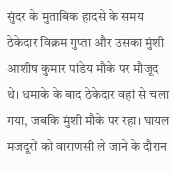सुंदर के मुताबिक हादसे के समय ठेकेदार विक्रम गुप्ता और उसका मुंशी आशीष कुमार पांडेय मौके पर मौजूद थे। धमाके के बाद ठेकेदार वहां से चला गया, जबकि मुंशी मौके पर रहा। घायल मजदूरों को वाराणसी ले जाने के दौरान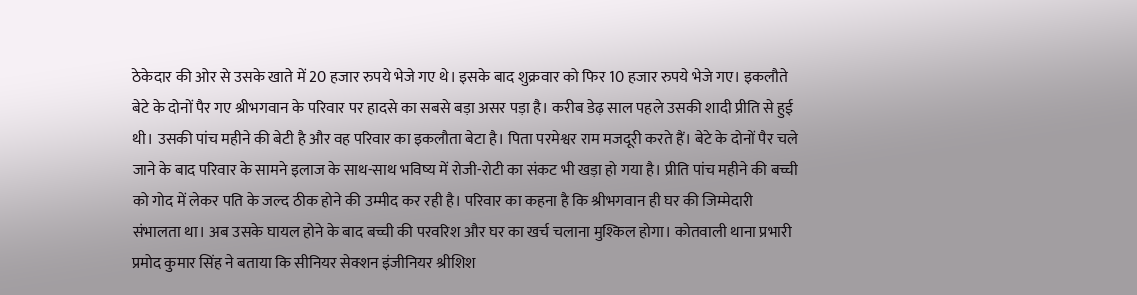ठेकेदार की ओर से उसके खाते में 20 हजार रुपये भेजे गए थे। इसके बाद शुक्रवार को फिर 10 हजार रुपये भेजे गए। इकलौते बेटे के दोनों पैर गए श्रीभगवान के परिवार पर हादसे का सबसे बड़ा असर पड़ा है। करीब डेढ़ साल पहले उसकी शादी प्रीति से हुई थी। उसकी पांच महीने की बेटी है और वह परिवार का इकलौता बेटा है। पिता परमेश्वर राम मजदूरी करते हैं। बेटे के दोनों पैर चले जाने के बाद परिवार के सामने इलाज के साथ-साथ भविष्य में रोजी-रोटी का संकट भी खड़ा हो गया है। प्रीति पांच महीने की बच्ची को गोद में लेकर पति के जल्द ठीक होने की उम्मीद कर रही है। परिवार का कहना है कि श्रीभगवान ही घर की जिम्मेदारी संभालता था। अब उसके घायल होने के बाद बच्ची की परवरिश और घर का खर्च चलाना मुश्किल होगा। कोतवाली थाना प्रभारी प्रमोद कुमार सिंह ने बताया कि सीनियर सेक्शन इंजीनियर श्रीशिश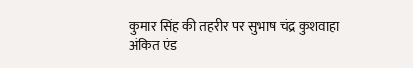कुमार सिंह की तहरीर पर सुभाष चंद्र कुशवाहा अंकित एंड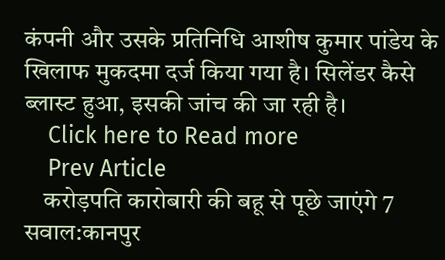कंपनी और उसके प्रतिनिधि आशीष कुमार पांडेय के खिलाफ मुकदमा दर्ज किया गया है। सिलेंडर कैसे ब्लास्ट हुआ, इसकी जांच की जा रही है।
    Click here to Read more
    Prev Article
    करोड़पति कारोबारी की बहू से पूछे जाएंगे 7 सवाल:कानपुर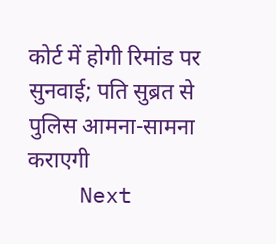कोर्ट में होगी रिमांड पर सुनवाई; पति सुब्रत से पुलिस आमना-सामना कराएगी
    Next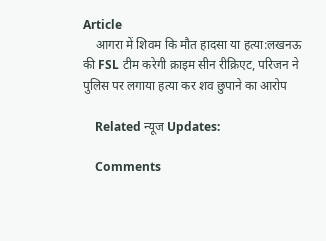Article
    आगरा में शिवम कि मौत हादसा या हत्या:लखनऊ की FSL टीम करेगी क्राइम सीन रीक्रिएट, परिजन ने पुलिस पर लगाया हत्या कर शव छुपाने का आरोप

    Related न्यूज Updates:

    Comments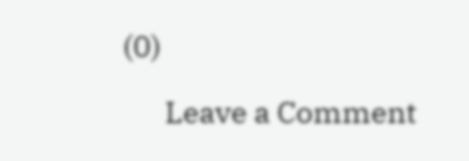(0)

      Leave a Comment